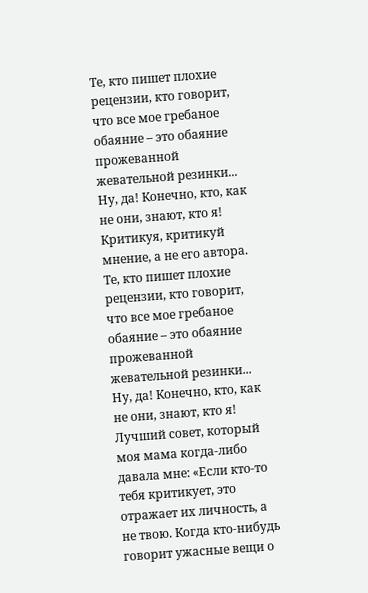Те, кто пишет плохие рецензии, кто говорит, что все мое гребаное обаяние – это обаяние прожеванной жевательной резинки... Ну, да! Конечно, кто, как не они, знают, кто я!
Критикуя, критикуй мнение, а не его автора.
Те, кто пишет плохие рецензии, кто говорит, что все мое гребаное обаяние – это обаяние прожеванной жевательной резинки... Ну, да! Конечно, кто, как не они, знают, кто я!
Лучший совет, который моя мама когда-либо давала мне: «Если кто-то тебя критикует, это отражает их личность, а не твою. Когда кто-нибудь говорит ужасные вещи о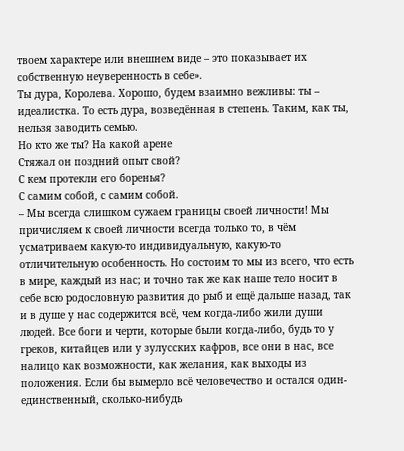твоем характере или внешнем виде – это показывает их собственную неуверенность в себе».
Ты дура, Королева. Хорошо, будем взаимно вежливы: ты – идеалистка. То есть дура, возведённая в степень. Таким, как ты, нельзя заводить семью.
Но кто же ты? На какой арене
Стяжал он поздний опыт свой?
С кем протекли его боренья?
С самим собой, с самим собой.
– Мы всегда слишком сужаем границы своей личности! Мы причисляем к своей личности всегда только то, в чём усматриваем какую-то индивидуальную, какую-то отличительную особенность. Но состоим то мы из всего, что есть в мире, каждый из нас; и точно так же как наше тело носит в себе всю родословную развития до рыб и ещё дальше назад, так и в душе у нас содержится всё, чем когда-либо жили души людей. Все боги и черти, которые были когда-либо, будь то у греков, китайцев или у зулусских кафров, все они в нас, все налицо как возможности, как желания, как выходы из положения. Если бы вымерло всё человечество и остался один-единственный, сколько-нибудь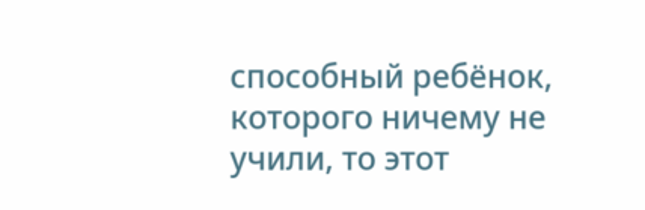способный ребёнок, которого ничему не учили, то этот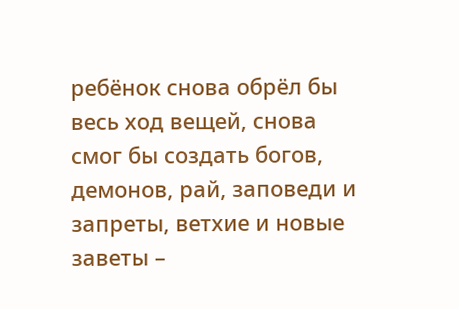ребёнок снова обрёл бы весь ход вещей, снова смог бы создать богов, демонов, рай, заповеди и запреты, ветхие и новые заветы –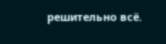решительно всё.